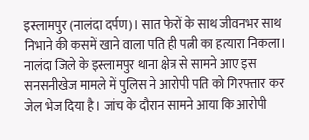इस्लामपुर (नालंदा दर्पण)। सात फेरों के साथ जीवनभर साथ निभाने की कसमें खाने वाला पति ही पत्नी का हत्यारा निकला। नालंदा जिले के इस्लामपुर थाना क्षेत्र से सामने आए इस सनसनीखेज मामले में पुलिस ने आरोपी पति को गिरफ्तार कर जेल भेज दिया है। जांच के दौरान सामने आया कि आरोपी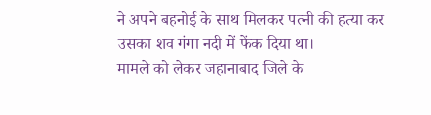ने अपने बहनोई के साथ मिलकर पत्नी की हत्या कर उसका शव गंगा नदी में फेंक दिया था।
मामले को लेकर जहानाबाद जिले के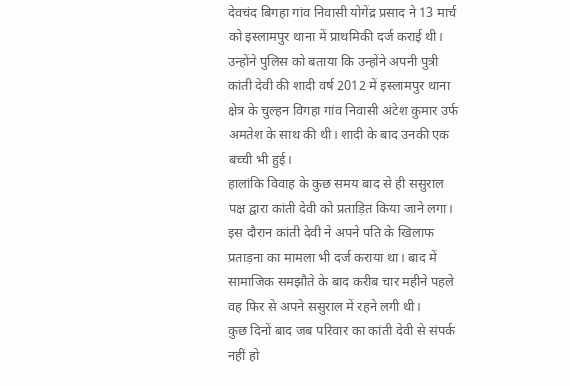देवचंद बिगहा गांव निवासी योगेंद्र प्रसाद ने 13 मार्च को इस्लामपुर थाना में प्राथमिकी दर्ज कराई थी। उन्होंने पुलिस को बताया कि उन्होंने अपनी पुत्री कांती देवी की शादी वर्ष 2012 में इस्लामपुर थाना क्षेत्र के चुल्हन विगहा गांव निवासी अंटेश कुमार उर्फ अमतेश के साथ की थी। शादी के बाद उनकी एक बच्ची भी हुई।
हालांकि विवाह के कुछ समय बाद से ही ससुराल पक्ष द्वारा कांती देवी को प्रताड़ित किया जाने लगा। इस दौरान कांती देवी ने अपने पति के खिलाफ प्रताड़ना का मामला भी दर्ज कराया था। बाद में सामाजिक समझौते के बाद करीब चार महीने पहले वह फिर से अपने ससुराल में रहने लगी थी।
कुछ दिनों बाद जब परिवार का कांती देवी से संपर्क नहीं हो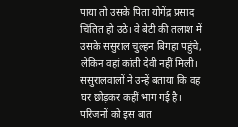पाया तो उसके पिता योगेंद्र प्रसाद चिंतित हो उठे। वे बेटी की तलाश में उसके ससुराल चुल्हन बिगहा पहुंचे, लेकिन वहां कांती देवी नहीं मिली। ससुरालवालों ने उन्हें बताया कि वह घर छोड़कर कहीं भाग गई है। परिजनों को इस बात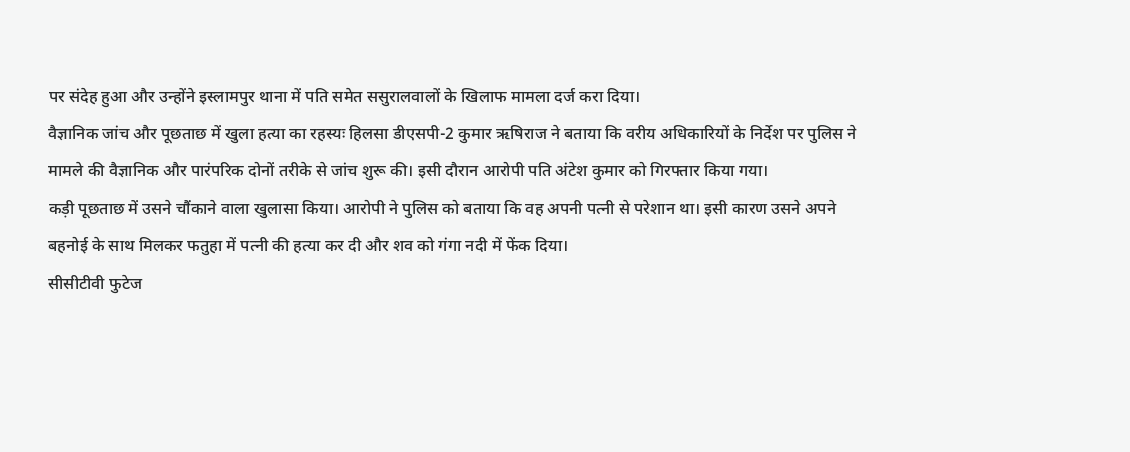पर संदेह हुआ और उन्होंने इस्लामपुर थाना में पति समेत ससुरालवालों के खिलाफ मामला दर्ज करा दिया।
वैज्ञानिक जांच और पूछताछ में खुला हत्या का रहस्यः हिलसा डीएसपी-2 कुमार ऋषिराज ने बताया कि वरीय अधिकारियों के निर्देश पर पुलिस ने मामले की वैज्ञानिक और पारंपरिक दोनों तरीके से जांच शुरू की। इसी दौरान आरोपी पति अंटेश कुमार को गिरफ्तार किया गया।
कड़ी पूछताछ में उसने चौंकाने वाला खुलासा किया। आरोपी ने पुलिस को बताया कि वह अपनी पत्नी से परेशान था। इसी कारण उसने अपने बहनोई के साथ मिलकर फतुहा में पत्नी की हत्या कर दी और शव को गंगा नदी में फेंक दिया।
सीसीटीवी फुटेज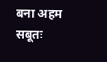बना अहम सबूतः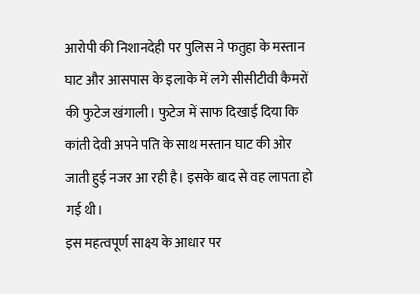आरोपी की निशानदेही पर पुलिस ने फतुहा के मस्तान घाट और आसपास के इलाके में लगे सीसीटीवी कैमरों की फुटेज खंगाली। फुटेज में साफ दिखाई दिया कि कांती देवी अपने पति के साथ मस्तान घाट की ओर जाती हुई नजर आ रही है। इसके बाद से वह लापता हो गई थी।
इस महत्वपूर्ण साक्ष्य के आधार पर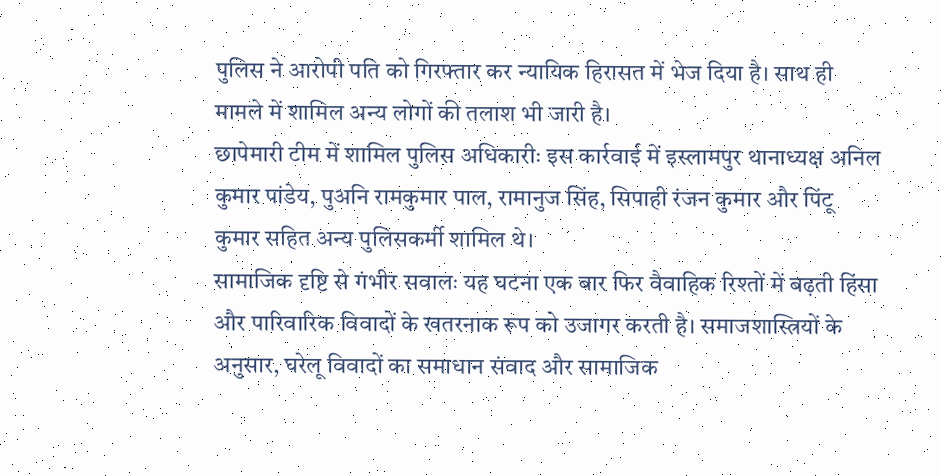पुलिस ने आरोपी पति को गिरफ्तार कर न्यायिक हिरासत में भेज दिया है। साथ ही मामले में शामिल अन्य लोगों की तलाश भी जारी है।
छापेमारी टीम में शामिल पुलिस अधिकारीः इस कार्रवाई में इस्लामपुर थानाध्यक्ष अनिल कुमार पांडेय, पुअनि रामकुमार पाल, रामानुज सिंह, सिपाही रंजन कुमार और पिंटू कुमार सहित अन्य पुलिसकर्मी शामिल थे।
सामाजिक दृष्टि से गंभीर सवालः यह घटना एक बार फिर वैवाहिक रिश्तों में बढ़ती हिंसा और पारिवारिक विवादों के खतरनाक रूप को उजागर करती है। समाजशास्त्रियों के अनुसार, घरेलू विवादों का समाधान संवाद और सामाजिक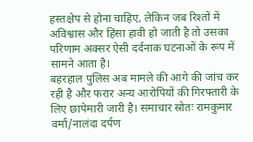हस्तक्षेप से होना चाहिए, लेकिन जब रिश्तों में अविश्वास और हिंसा हावी हो जाती है तो उसका परिणाम अक्सर ऐसी दर्दनाक घटनाओं के रूप में सामने आता है।
बहरहाल पुलिस अब मामले की आगे की जांच कर रही है और फरार अन्य आरोपियों की गिरफ्तारी के लिए छापेमारी जारी है। समाचार स्रोतः रामकुमार वर्मा/नालंदा दर्पण